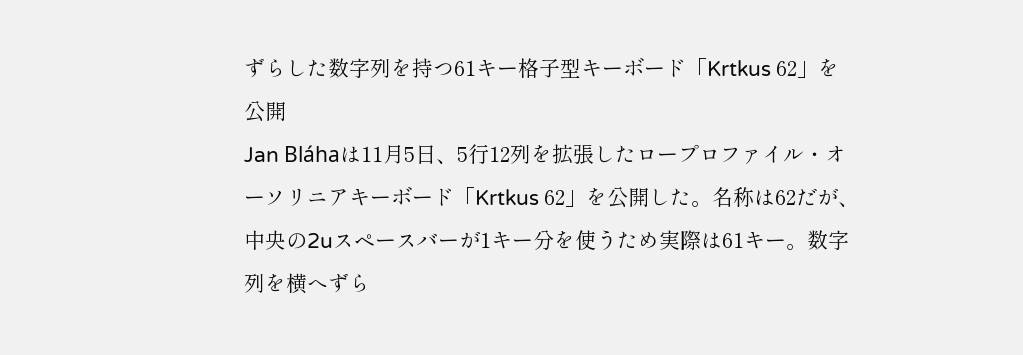ずらした数字列を持つ61キー格子型キーボード「Krtkus 62」を公開
Jan Bláhaは11月5日、5行12列を拡張したロープロファイル・オーソリニアキーボード「Krtkus 62」を公開した。名称は62だが、中央の2uスペースバーが1キー分を使うため実際は61キー。数字列を横へずら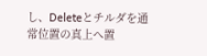し、Deleteとチルダを通常位置の真上へ置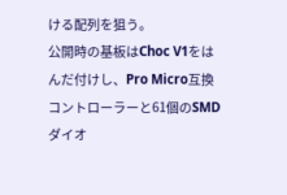ける配列を狙う。
公開時の基板はChoc V1をはんだ付けし、Pro Micro互換コントローラーと61個のSMDダイオ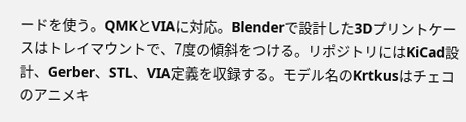ードを使う。QMKとVIAに対応。Blenderで設計した3Dプリントケースはトレイマウントで、7度の傾斜をつける。リポジトリにはKiCad設計、Gerber、STL、VIA定義を収録する。モデル名のKrtkusはチェコのアニメキ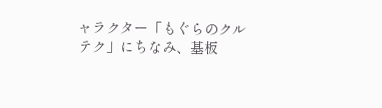ャラクター「もぐらのクルテク」にちなみ、基板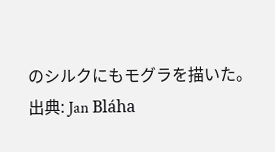のシルクにもモグラを描いた。
出典: Jan Bláha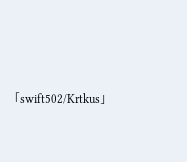「swift502/Krtkus」